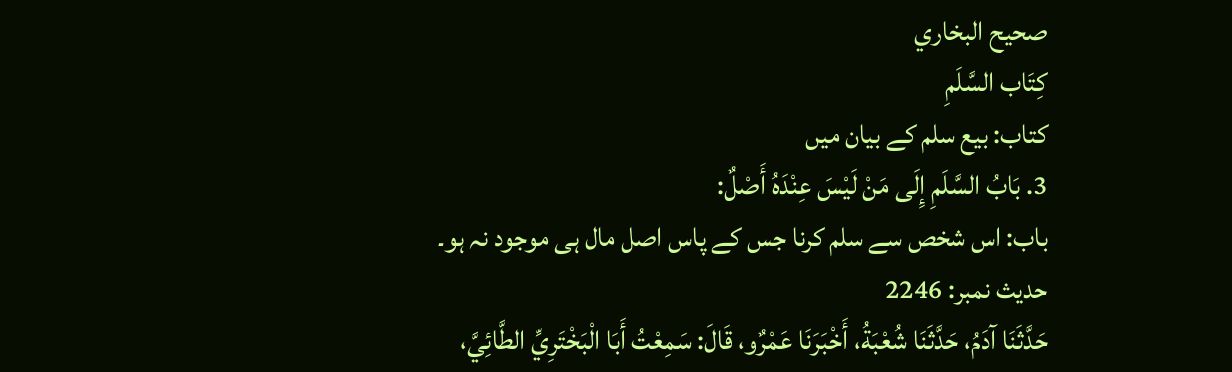صحيح البخاري
كِتَاب السَّلَمِ
کتاب: بیع سلم کے بیان میں
3. بَابُ السَّلَمِ إِلَى مَنْ لَيْسَ عِنْدَهُ أَصْلٌ:
باب: اس شخص سے سلم کرنا جس کے پاس اصل مال ہی موجود نہ ہو۔
حدیث نمبر: 2246
حَدَّثَنَا آدَمُ، حَدَّثَنَا شُعْبَةُ، أَخْبَرَنَا عَمْرٌو، قَالَ: سَمِعْتُ أَبَا الْبَخْتَرِيِّ الطَّائِيَّ،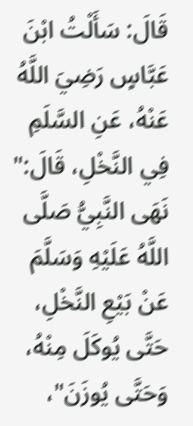قَالَ: سَأَلْتُ ابْنَ عَبَّاسٍ رَضِيَ اللَّهُ عَنْهُ، عَنِ السَّلَمِ فِي النَّخْلِ، قَالَ:" نَهَى النَّبِيُّ صَلَّى اللَّهُ عَلَيْهِ وَسَلَّمَ عَنْ بَيْعِ النَّخْلِ، حَتَّى يُوكَلَ مِنْهُ، وَحَتَّى يُوزَنَ"،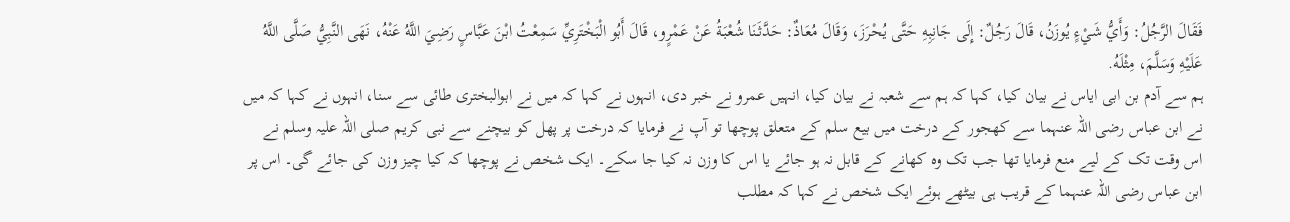فَقَالَ الرَّجُلُ: وَأَيُّ شَيْءٍ يُوزَنُ، قَالَ رَجُلٌ: إِلَى جَانِبِهِ حَتَّى يُحْرَزَ، وَقَالَ مُعَاذٌ: حَدَّثَنَا شُعْبَةُ عَنْ عَمْرٍو، قَالَ أَبُو الْبَخْتَرِيِّ سَمِعْتُ ابْنَ عَبَّاسٍ رَضِيَ اللَّهُ عَنْهُ، نَهَى النَّبِيُّ صَلَّى اللَّهُ عَلَيْهِ وَسَلَّمَ، مِثْلَهُ.
ہم سے آدم بن ابی ایاس نے بیان کیا، کہا کہ ہم سے شعبہ نے بیان کیا، انہیں عمرو نے خبر دی، انہوں نے کہا کہ میں نے ابوالبختری طائی سے سنا، انہوں نے کہا کہ میں نے ابن عباس رضی اللہ عنہما سے کھجور کے درخت میں بیع سلم کے متعلق پوچھا تو آپ نے فرمایا کہ درخت پر پھل کو بیچنے سے نبی کریم صلی اللہ علیہ وسلم نے اس وقت تک کے لیے منع فرمایا تھا جب تک وہ کھانے کے قابل نہ ہو جائے یا اس کا وزن نہ کیا جا سکے۔ ایک شخص نے پوچھا کہ کیا چیز وزن کی جائے گی۔ اس پر ابن عباس رضی اللہ عنہما کے قریب ہی بیٹھے ہوئے ایک شخص نے کہا کہ مطلب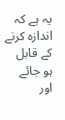یہ ہے کہ اندازہ کرنے کے قابل ہو جائے اور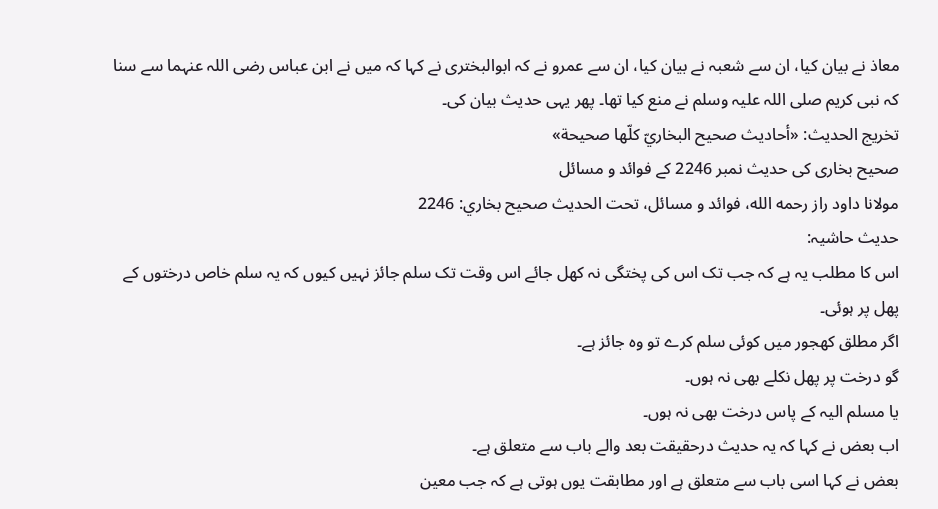معاذ نے بیان کیا، ان سے شعبہ نے بیان کیا، ان سے عمرو نے کہ ابوالبختری نے کہا کہ میں نے ابن عباس رضی اللہ عنہما سے سنا کہ نبی کریم صلی اللہ علیہ وسلم نے منع کیا تھا۔ پھر یہی حدیث بیان کی۔
تخریج الحدیث: «أحاديث صحيح البخاريّ كلّها صحيحة»
صحیح بخاری کی حدیث نمبر 2246 کے فوائد و مسائل
مولانا داود راز رحمه الله، فوائد و مسائل، تحت الحديث صحيح بخاري: 2246
حدیث حاشیہ:
اس کا مطلب یہ ہے کہ جب تک اس کی پختگی نہ کھل جائے اس وقت تک سلم جائز نہیں کیوں کہ یہ سلم خاص درختوں کے پھل پر ہوئی۔
اگر مطلق کھجور میں کوئی سلم کرے تو وہ جائز ہے۔
گو درخت پر پھل نکلے بھی نہ ہوں۔
یا مسلم الیہ کے پاس درخت بھی نہ ہوں۔
اب بعض نے کہا کہ یہ حدیث درحقیقت بعد والے باب سے متعلق ہے۔
بعض نے کہا اسی باب سے متعلق ہے اور مطابقت یوں ہوتی ہے کہ جب معین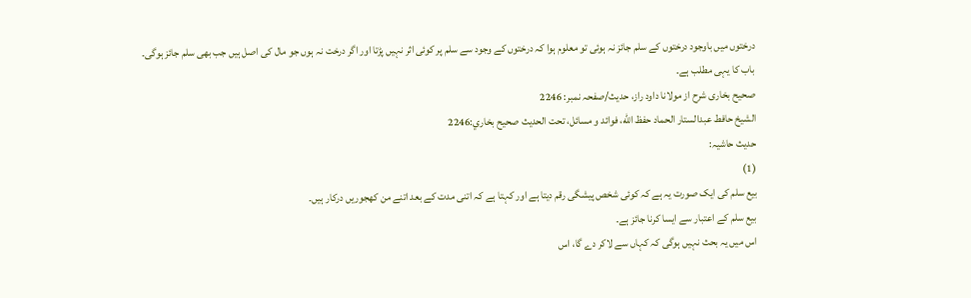درختوں میں باوجود درختوں کے سلم جائز نہ ہوئی تو معلوم ہوا کہ درختوں کے وجود سے سلم پر کوئی اثر نہیں پڑتا اور اگر درخت نہ ہوں جو مال کی اصل ہیں جب بھی سلم جائز ہوگی۔
باب کا یہی مطلب ہے۔
صحیح بخاری شرح از مولانا داود راز، حدیث/صفحہ نمبر: 2246
الشيخ حافط عبدالستار الحماد حفظ الله، فوائد و مسائل، تحت الحديث صحيح بخاري:2246
حدیث حاشیہ:
(1)
بیع سلم کی ایک صورت یہ ہے کہ کوئی شخص پیشگی رقم دیتا ہے اور کہتا ہے کہ اتنی مدت کے بعد اتنے من کھجوریں درکار ہیں۔
بیع سلم کے اعتبار سے ایسا کرنا جائز ہے۔
اس میں یہ بحث نہیں ہوگی کہ کہاں سے لاکر دے گا، اس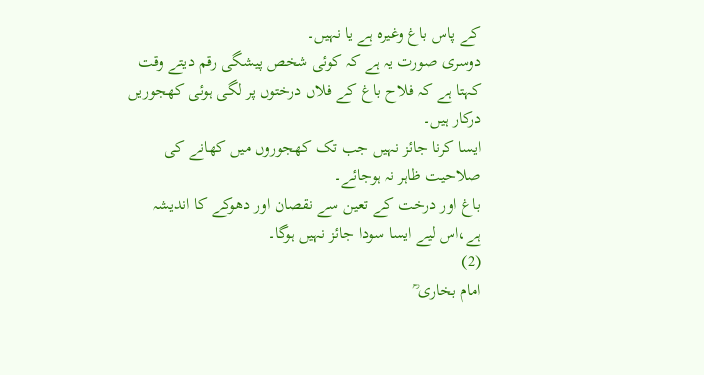کے پاس باغ وغیرہ ہے یا نہیں۔
دوسری صورت یہ ہے کہ کوئی شخص پیشگی رقم دیتے وقت کہتا ہے کہ فلاح باغ کے فلاں درختوں پر لگی ہوئی کھجوریں درکار ہیں۔
ایسا کرنا جائز نہیں جب تک کھجوروں میں کھانے کی صلاحیت ظاہر نہ ہوجائے۔
باغ اور درخت کے تعین سے نقصان اور دھوکے کا اندیشہ ہے،اس لیے ایسا سودا جائز نہیں ہوگا۔
(2)
امام بخاری ؒ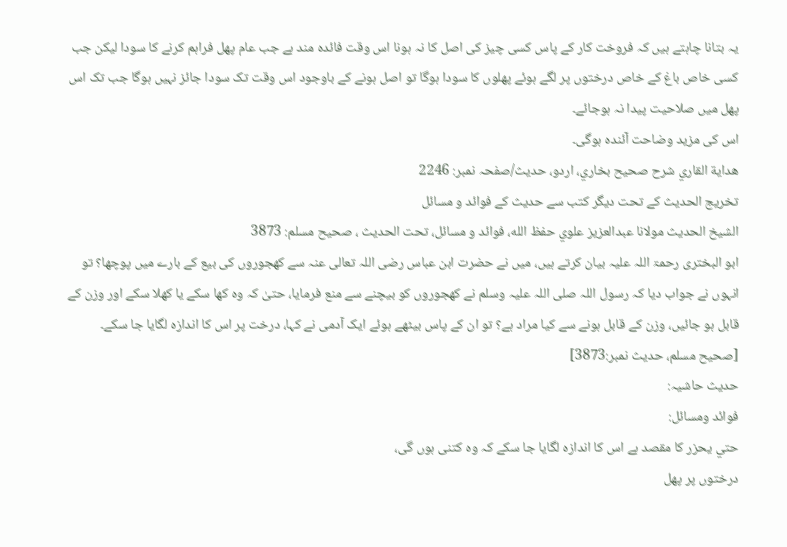یہ بتانا چاہتے ہیں کہ فروخت کار کے پاس کسی چیز کی اصل کا نہ ہونا اس وقت فائدہ مند ہے جب عام پھل فراہم کرنے کا سودا لیکن جب کسی خاص باغ کے خاص درختوں پر لگے ہوئے پھلوں کا سودا ہوگا تو اصل ہونے کے باوجود اس وقت تک سودا جائز نہیں ہوگا جب تک اس پھل میں صلاحیت پیدا نہ ہوجائے۔
اس کی مزید وضاحت آئندہ ہوگی۔
هداية القاري شرح صحيح بخاري، اردو، حدیث/صفحہ نمبر: 2246
تخریج الحدیث کے تحت دیگر کتب سے حدیث کے فوائد و مسائل
الشيخ الحديث مولانا عبدالعزيز علوي حفظ الله، فوائد و مسائل، تحت الحديث ، صحيح مسلم: 3873
ابو البختری رحمۃ اللہ علیہ بیان کرتے ہیں، میں نے حضرت ابن عباس رضی اللہ تعالی عنہ سے کھجوروں کی بیع کے بارے میں پوچھا؟ تو انہوں نے جواب دیا کہ رسول اللہ صلی اللہ علیہ وسلم نے کھجوروں کو بیچنے سے منع فرمایا، حتیٰ کہ وہ کھا سکے یا کھلا سکے اور وزن کے قابل ہو جائیں، وزن کے قابل ہونے سے کیا مراد ہے؟ تو ان کے پاس بیٹھے ہوئے ایک آدمی نے کہا، درخت پر اس کا اندازہ لگایا جا سکے۔ [صحيح مسلم، حديث نمبر:3873]
حدیث حاشیہ:
فوائد ومسائل:
حتي يحزر کا مقصد ہے اس کا اندازہ لگایا جا سکے کہ وہ کتنی ہوں گی،
درختوں پر پھل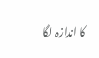کا اندازہ لگا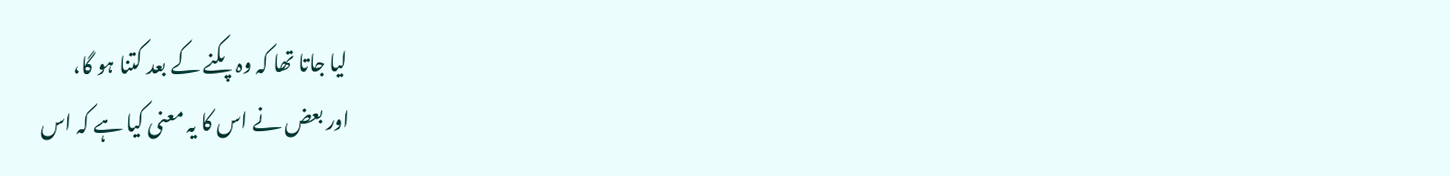لیا جاتا تھا کہ وہ پکنے کے بعد کتنا ہو گا،
اور بعض نے اس کا یہ معنی کیا ہے کہ اس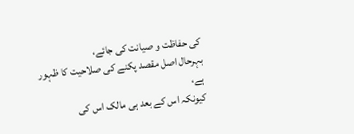کی حفاظت و صیانت کی جائے،
بہرحال اصل مقصد پکنے کی صلاحیت کا ظہور ہے،
کیونکہ اس کے بعد ہی مالک اس کی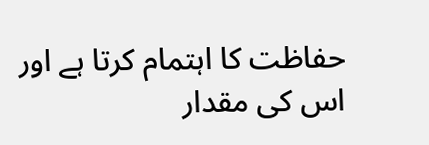حفاظت کا اہتمام کرتا ہے اور اس کی مقدار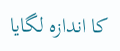کا اندازہ لگایا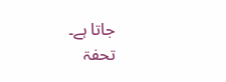جاتا ہے۔
تحفۃ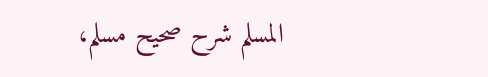المسلم شرح صحیح مسلم،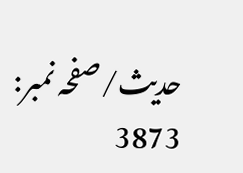حدیث/صفحہ نمبر: 3873